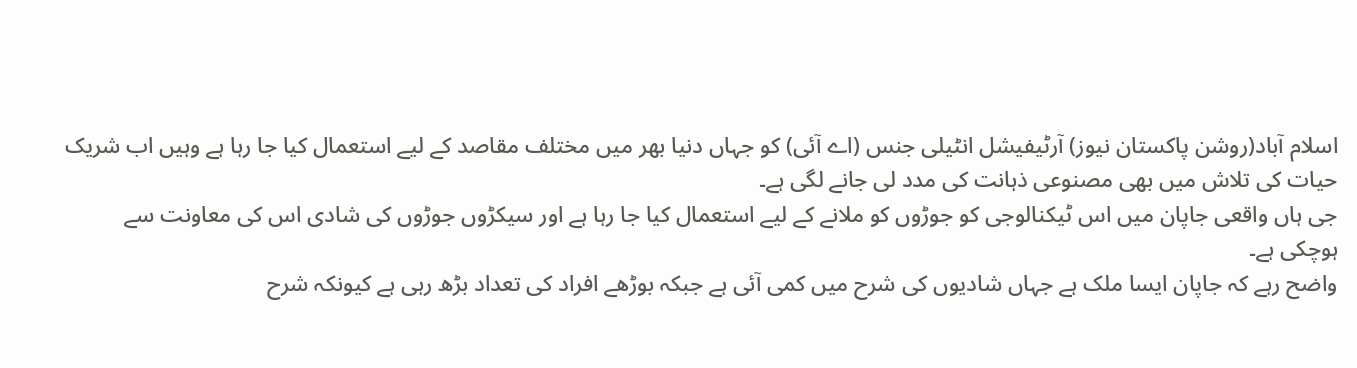اسلام آباد(روشن پاکستان نیوز) آرٹیفیشل انٹیلی جنس (اے آئی) کو جہاں دنیا بھر میں مختلف مقاصد کے لیے استعمال کیا جا رہا ہے وہیں اب شریک حیات کی تلاش میں بھی مصنوعی ذہانت کی مدد لی جانے لگی ہے۔
جی ہاں واقعی جاپان میں اس ٹیکنالوجی کو جوڑوں کو ملانے کے لیے استعمال کیا جا رہا ہے اور سیکڑوں جوڑوں کی شادی اس کی معاونت سے ہوچکی ہے۔
واضح رہے کہ جاپان ایسا ملک ہے جہاں شادیوں کی شرح میں کمی آئی ہے جبکہ بوڑھے افراد کی تعداد بڑھ رہی ہے کیونکہ شرح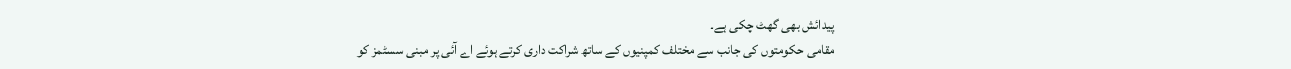پیدائش بھی گھٹ چکی ہے۔
مقامی حکومتوں کی جانب سے مختلف کمپنیوں کے ساتھ شراکت داری کرتے ہوئے اے آئی پر مبنی سسٹمز کو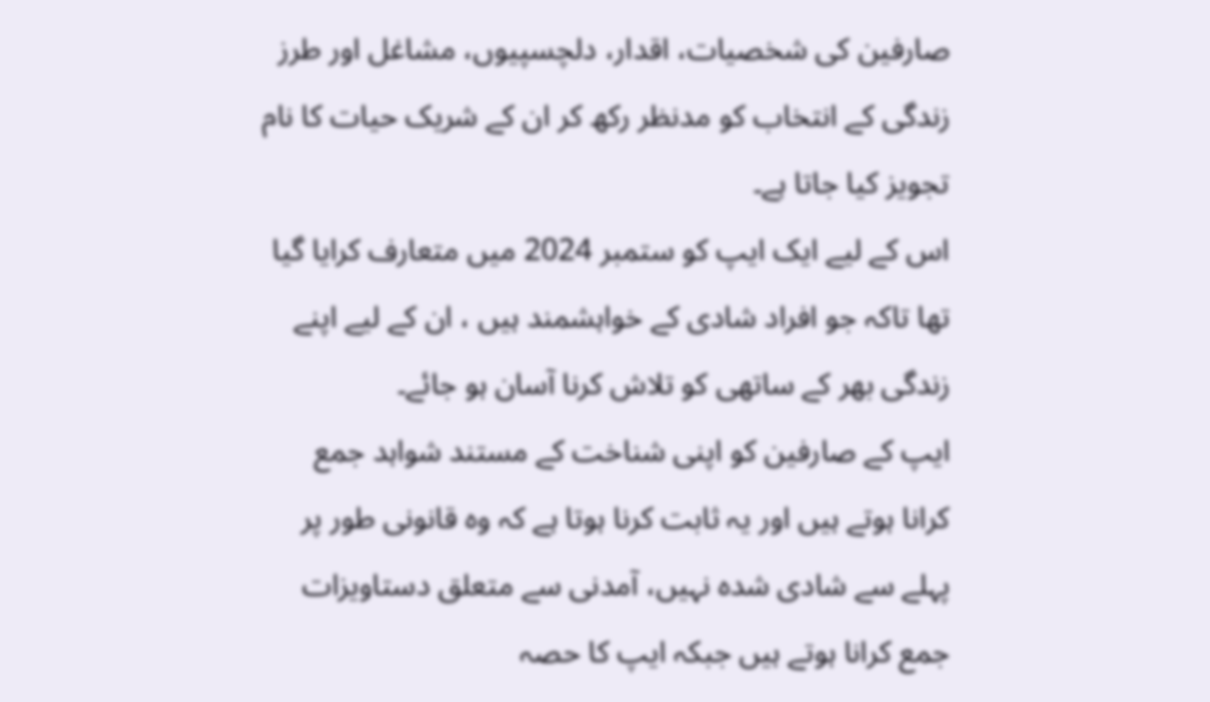صارفین کی شخصیات، اقدار، دلچسپیوں، مشاغل اور طرز زندگی کے انتخاب کو مدنظر رکھ کر ان کے شریک حیات کا نام تجویز کیا جاتا ہے۔
اس کے لیے ایک ایپ کو ستمبر 2024 میں متعارف کرایا گیا تھا تاکہ جو افراد شادی کے خواہشمند ہیں ، ان کے لیے اپنے زندگی بھر کے ساتھی کو تلاش کرنا آسان ہو جائے۔
ایپ کے صارفین کو اپنی شناخت کے مستند شواہد جمع کرانا ہوتے ہیں اور یہ ثابت کرنا ہوتا ہے کہ وہ قانونی طور پر پہلے سے شادی شدہ نہیں، آمدنی سے متعلق دستاویزات جمع کرانا ہوتے ہیں جبکہ ایپ کا حصہ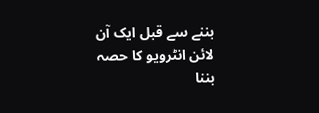بننے سے قبل ایک آن لائن انٹرویو کا حصہ بننا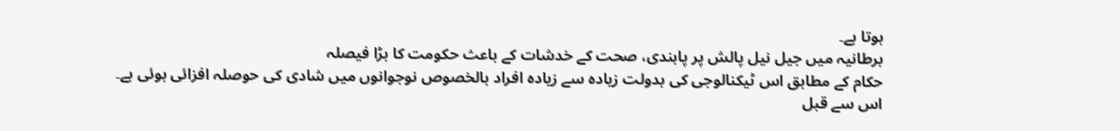ہوتا ہے۔
برطانیہ میں جیل نیل پالش پر پابندی، صحت کے خدشات کے باعث حکومت کا بڑا فیصلہ
حکام کے مطابق اس ٹیکنالوجی کی بدولت زیادہ سے زیادہ افراد بالخصوص نوجوانوں میں شادی کی حوصلہ افزائی ہوئی ہے۔
اس سے قبل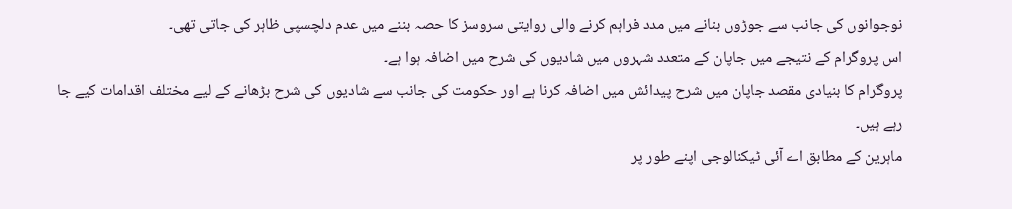نوجوانوں کی جانب سے جوڑوں بنانے میں مدد فراہم کرنے والی روایتی سروسز کا حصہ بننے میں عدم دلچسپی ظاہر کی جاتی تھی۔
اس پروگرام کے نتیجے میں جاپان کے متعدد شہروں میں شادیوں کی شرح میں اضافہ ہوا ہے۔
پروگرام کا بنیادی مقصد جاپان میں شرح پیدائش میں اضافہ کرنا ہے اور حکومت کی جانب سے شادیوں کی شرح بڑھانے کے لیے مختلف اقدامات کیے جا رہے ہیں۔
ماہرین کے مطابق اے آئی ٹیکنالوجی اپنے طور پر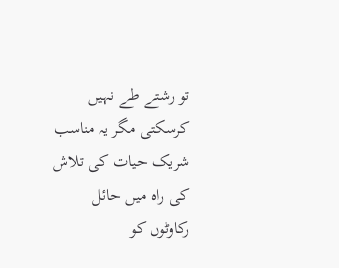تو رشتے طے نہیں کرسکتی مگر یہ مناسب شریک حیات کی تلاش کی راہ میں حائل رکاوٹوں کو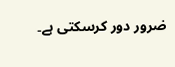ضرور دور کرسکتی ہے۔